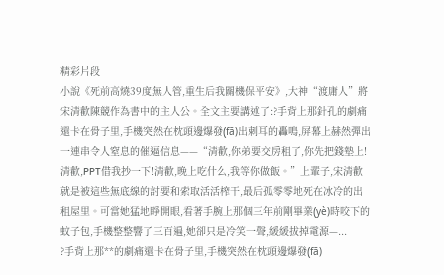精彩片段
小說《死前高燒39度無人管,重生后我關機保平安》,大神“渡庸人”將宋清歡陳競作為書中的主人公。全文主要講述了:?手背上那針孔的劇痛還卡在骨子里,手機突然在枕頭邊爆發(fā)出刺耳的轟鳴,屏幕上赫然彈出一連串令人窒息的催逼信息——“清歡,你弟要交房租了,你先把錢墊上!清歡,PPT借我抄一下!清歡,晚上吃什么,我等你做飯。”上輩子,宋清歡就是被這些無底線的討要和索取活活榨干,最后孤零零地死在冰冷的出租屋里。可當她猛地睜開眼,看著手腕上那個三年前剛畢業(yè)時咬下的蚊子包,手機整整響了三百遍,她卻只是冷笑一聲,緩緩拔掉電源—...
?手背上那**的劇痛還卡在骨子里,手機突然在枕頭邊爆發(fā)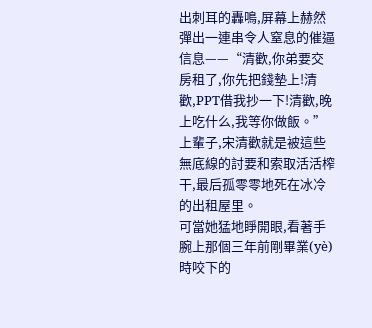出刺耳的轟鳴,屏幕上赫然彈出一連串令人窒息的催逼信息——“清歡,你弟要交房租了,你先把錢墊上!清歡,PPT借我抄一下!清歡,晚上吃什么,我等你做飯。”
上輩子,宋清歡就是被這些無底線的討要和索取活活榨干,最后孤零零地死在冰冷的出租屋里。
可當她猛地睜開眼,看著手腕上那個三年前剛畢業(yè)時咬下的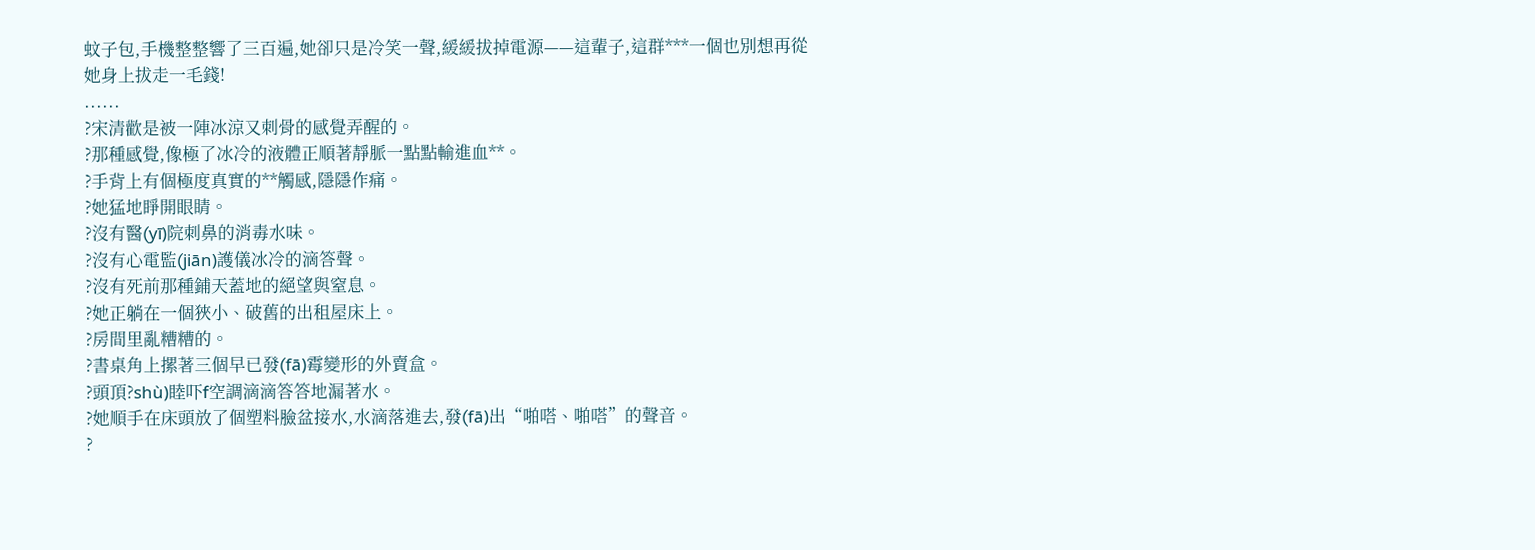蚊子包,手機整整響了三百遍,她卻只是冷笑一聲,緩緩拔掉電源——這輩子,這群***一個也別想再從她身上拔走一毛錢!
......
?宋清歡是被一陣冰涼又刺骨的感覺弄醒的。
?那種感覺,像極了冰冷的液體正順著靜脈一點點輸進血**。
?手背上有個極度真實的**觸感,隱隱作痛。
?她猛地睜開眼睛。
?沒有醫(yī)院刺鼻的消毒水味。
?沒有心電監(jiān)護儀冰冷的滴答聲。
?沒有死前那種鋪天蓋地的絕望與窒息。
?她正躺在一個狹小、破舊的出租屋床上。
?房間里亂糟糟的。
?書桌角上摞著三個早已發(fā)霉變形的外賣盒。
?頭頂?shù)睦吓f空調滴滴答答地漏著水。
?她順手在床頭放了個塑料臉盆接水,水滴落進去,發(fā)出“啪嗒、啪嗒”的聲音。
?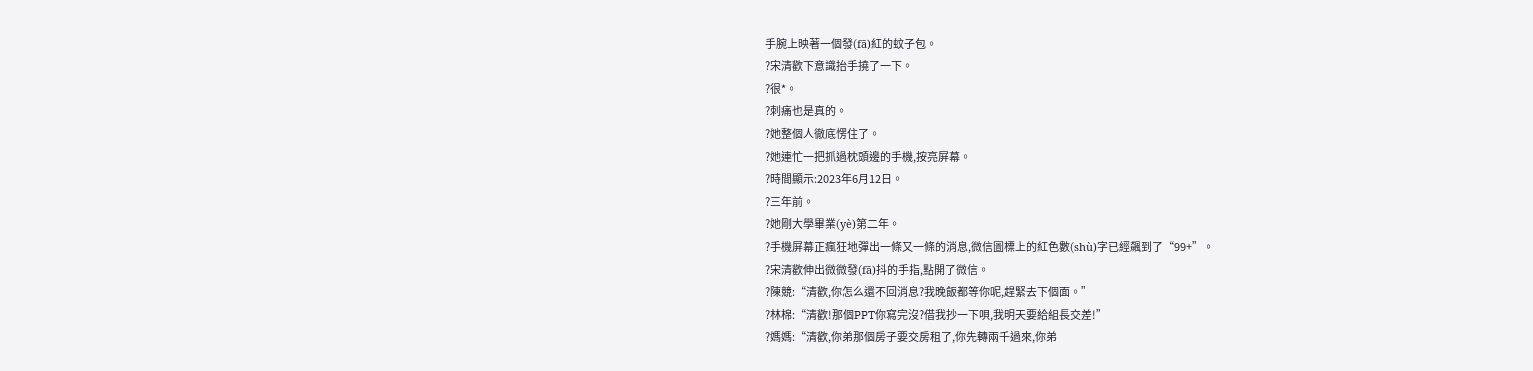手腕上映著一個發(fā)紅的蚊子包。
?宋清歡下意識抬手撓了一下。
?很*。
?刺痛也是真的。
?她整個人徹底愣住了。
?她連忙一把抓過枕頭邊的手機,按亮屏幕。
?時間顯示:2023年6月12日。
?三年前。
?她剛大學畢業(yè)第二年。
?手機屏幕正瘋狂地彈出一條又一條的消息,微信圖標上的紅色數(shù)字已經飆到了“99+”。
?宋清歡伸出微微發(fā)抖的手指,點開了微信。
?陳競:“清歡,你怎么還不回消息?我晚飯都等你呢,趕緊去下個面。”
?林棉:“清歡!那個PPT你寫完沒?借我抄一下唄,我明天要給組長交差!”
?媽媽:“清歡,你弟那個房子要交房租了,你先轉兩千過來,你弟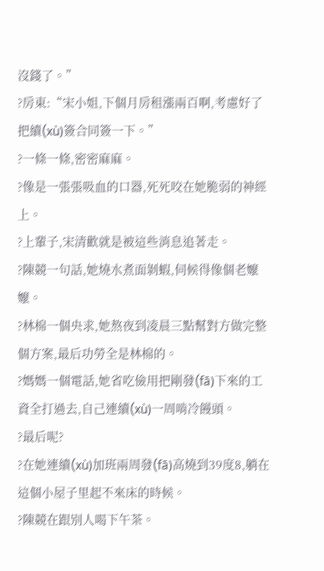沒錢了。”
?房東:“宋小姐,下個月房租漲兩百啊,考慮好了把續(xù)簽合同簽一下。”
?一條一條,密密麻麻。
?像是一張張吸血的口器,死死咬在她脆弱的神經上。
?上輩子,宋清歡就是被這些消息追著走。
?陳競一句話,她燒水煮面剝蝦,伺候得像個老嬤嬤。
?林棉一個央求,她熬夜到凌晨三點幫對方做完整個方案,最后功勞全是林棉的。
?媽媽一個電話,她省吃儉用把剛發(fā)下來的工資全打過去,自己連續(xù)一周啃冷饅頭。
?最后呢?
?在她連續(xù)加班兩周發(fā)高燒到39度8,躺在這個小屋子里起不來床的時候。
?陳競在跟別人喝下午茶。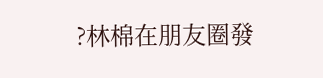?林棉在朋友圈發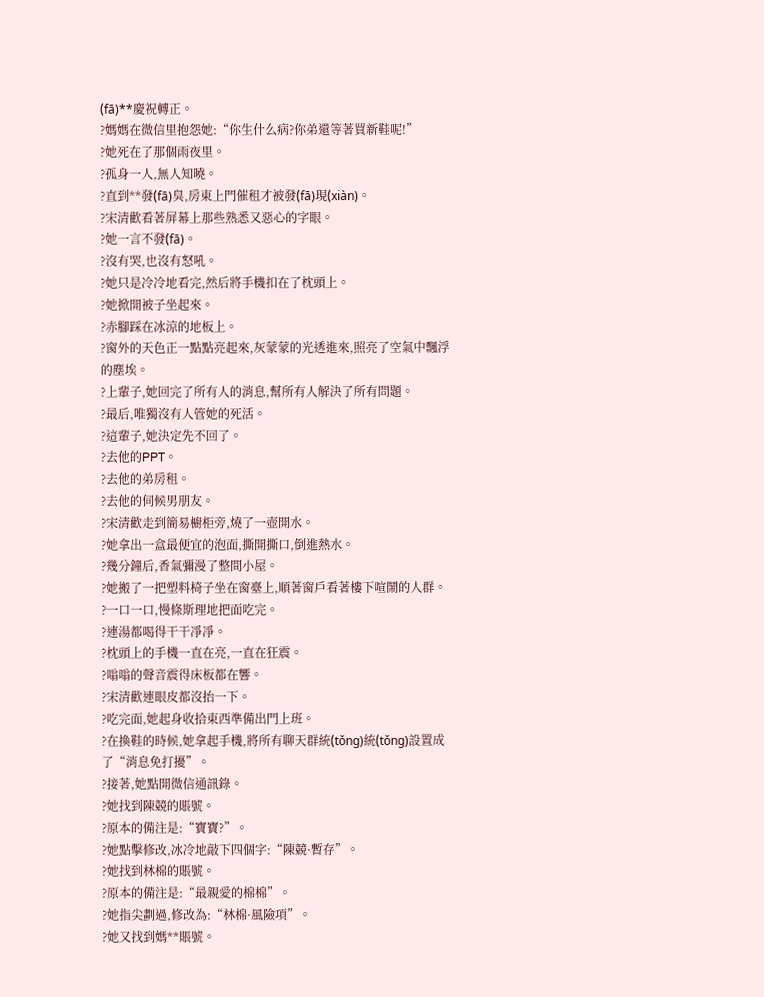(fā)**慶祝轉正。
?媽媽在微信里抱怨她:“你生什么病?你弟還等著買新鞋呢!”
?她死在了那個雨夜里。
?孤身一人,無人知曉。
?直到**發(fā)臭,房東上門催租才被發(fā)現(xiàn)。
?宋清歡看著屏幕上那些熟悉又惡心的字眼。
?她一言不發(fā)。
?沒有哭,也沒有怒吼。
?她只是冷冷地看完,然后將手機扣在了枕頭上。
?她掀開被子坐起來。
?赤腳踩在冰涼的地板上。
?窗外的天色正一點點亮起來,灰蒙蒙的光透進來,照亮了空氣中飄浮的塵埃。
?上輩子,她回完了所有人的消息,幫所有人解決了所有問題。
?最后,唯獨沒有人管她的死活。
?這輩子,她決定先不回了。
?去他的PPT。
?去他的弟房租。
?去他的伺候男朋友。
?宋清歡走到簡易櫥柜旁,燒了一壺開水。
?她拿出一盒最便宜的泡面,撕開撕口,倒進熱水。
?幾分鐘后,香氣彌漫了整間小屋。
?她搬了一把塑料椅子坐在窗臺上,順著窗戶看著樓下喧鬧的人群。
?一口一口,慢條斯理地把面吃完。
?連湯都喝得干干凈凈。
?枕頭上的手機一直在亮,一直在狂震。
?嗡嗡的聲音震得床板都在響。
?宋清歡連眼皮都沒抬一下。
?吃完面,她起身收拾東西準備出門上班。
?在換鞋的時候,她拿起手機,將所有聊天群統(tǒng)統(tǒng)設置成了“消息免打擾”。
?接著,她點開微信通訊錄。
?她找到陳競的賬號。
?原本的備注是:“寶寶?”。
?她點擊修改,冰冷地敲下四個字:“陳競·暫存”。
?她找到林棉的賬號。
?原本的備注是:“最親愛的棉棉”。
?她指尖劃過,修改為:“林棉·風險項”。
?她又找到媽**賬號。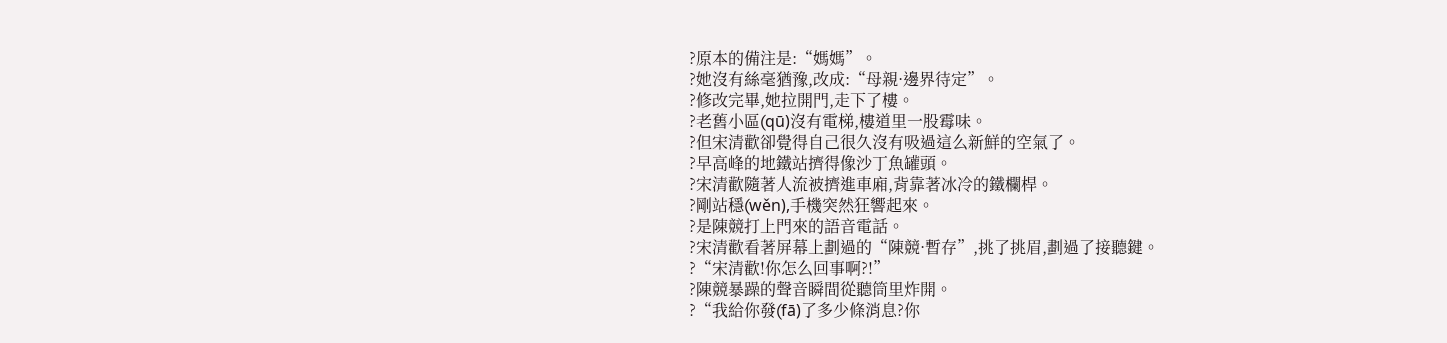?原本的備注是:“媽媽”。
?她沒有絲毫猶豫,改成:“母親·邊界待定”。
?修改完畢,她拉開門,走下了樓。
?老舊小區(qū)沒有電梯,樓道里一股霉味。
?但宋清歡卻覺得自己很久沒有吸過這么新鮮的空氣了。
?早高峰的地鐵站擠得像沙丁魚罐頭。
?宋清歡隨著人流被擠進車廂,背靠著冰冷的鐵欄桿。
?剛站穩(wěn),手機突然狂響起來。
?是陳競打上門來的語音電話。
?宋清歡看著屏幕上劃過的“陳競·暫存”,挑了挑眉,劃過了接聽鍵。
?“宋清歡!你怎么回事啊?!”
?陳競暴躁的聲音瞬間從聽筒里炸開。
?“我給你發(fā)了多少條消息?你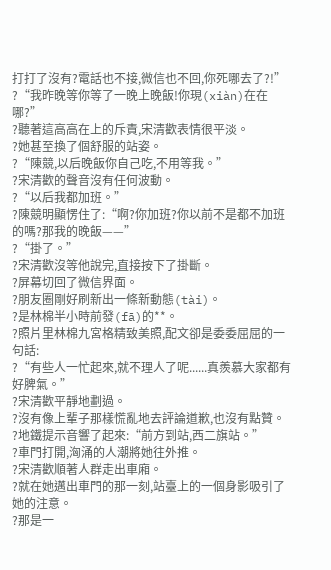打打了沒有?電話也不接,微信也不回,你死哪去了?!”
?“我昨晚等你等了一晚上晚飯!你現(xiàn)在在哪?”
?聽著這高高在上的斥責,宋清歡表情很平淡。
?她甚至換了個舒服的站姿。
?“陳競,以后晚飯你自己吃,不用等我。”
?宋清歡的聲音沒有任何波動。
?“以后我都加班。”
?陳競明顯愣住了:“啊?你加班?你以前不是都不加班的嗎?那我的晚飯——”
?“掛了。”
?宋清歡沒等他說完,直接按下了掛斷。
?屏幕切回了微信界面。
?朋友圈剛好刷新出一條新動態(tài)。
?是林棉半小時前發(fā)的**。
?照片里林棉九宮格精致美照,配文卻是委委屈屈的一句話:
?“有些人一忙起來,就不理人了呢......真羨慕大家都有好脾氣。”
?宋清歡平靜地劃過。
?沒有像上輩子那樣慌亂地去評論道歉,也沒有點贊。
?地鐵提示音響了起來:“前方到站,西二旗站。”
?車門打開,洶涌的人潮將她往外推。
?宋清歡順著人群走出車廂。
?就在她邁出車門的那一刻,站臺上的一個身影吸引了她的注意。
?那是一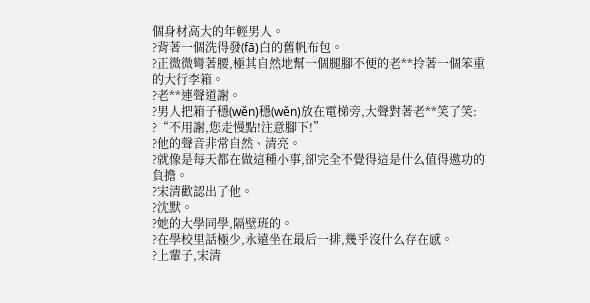個身材高大的年輕男人。
?背著一個洗得發(fā)白的舊帆布包。
?正微微彎著腰,極其自然地幫一個腿腳不便的老**拎著一個笨重的大行李箱。
?老**連聲道謝。
?男人把箱子穩(wěn)穩(wěn)放在電梯旁,大聲對著老**笑了笑:
?“不用謝,您走慢點!注意腳下!”
?他的聲音非常自然、清亮。
?就像是每天都在做這種小事,卻完全不覺得這是什么值得邀功的負擔。
?宋清歡認出了他。
?沈默。
?她的大學同學,隔壁班的。
?在學校里話極少,永遠坐在最后一排,幾乎沒什么存在感。
?上輩子,宋清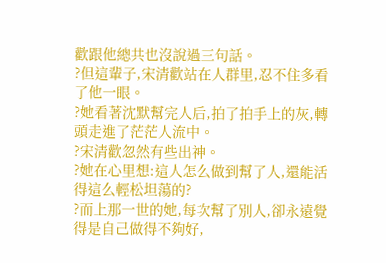歡跟他總共也沒說過三句話。
?但這輩子,宋清歡站在人群里,忍不住多看了他一眼。
?她看著沈默幫完人后,拍了拍手上的灰,轉頭走進了茫茫人流中。
?宋清歡忽然有些出神。
?她在心里想:這人怎么做到幫了人,還能活得這么輕松坦蕩的?
?而上那一世的她,每次幫了別人,卻永遠覺得是自己做得不夠好,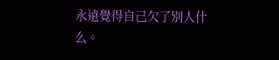永遠覺得自己欠了別人什么。